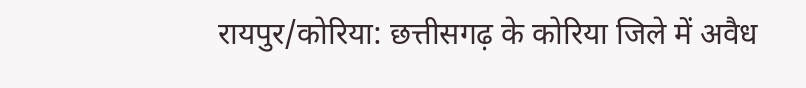रायपुर/कोरिया: छत्तीसगढ़ के कोरिया जिले में अवैध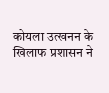कोयला उत्खनन के खिलाफ प्रशासन ने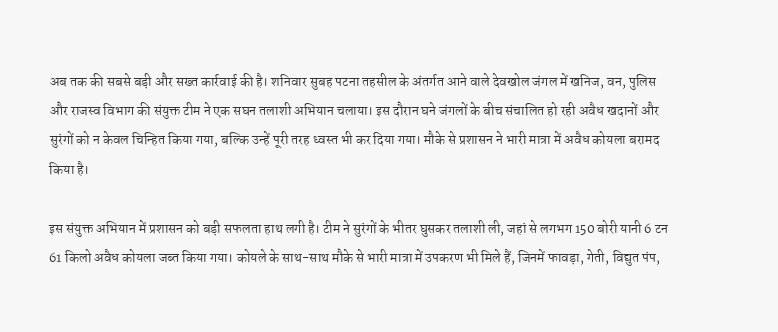अब तक की सबसे बड़ी और सख्त कार्रवाई की है। शनिवार सुबह पटना तहसील के अंतर्गत आने वाले देवखोल जंगल में खनिज, वन, पुलिस और राजस्व विभाग की संयुक्त टीम ने एक सघन तलाशी अभियान चलाया। इस दौरान घने जंगलों के बीच संचालित हो रही अवैध खदानों और सुरंगों को न केवल चिन्हित किया गया, बल्कि उन्हें पूरी तरह ध्वस्त भी कर दिया गया। मौके से प्रशासन ने भारी मात्रा में अवैध कोयला बरामद किया है।

इस संयुक्त अभियान में प्रशासन को बड़ी सफलता हाथ लगी है। टीम ने सुरंगों के भीतर घुसकर तलाशी ली, जहां से लगभग 150 बोरी यानी 6 टन 61 किलो अवैध कोयला जब्त किया गया। कोयले के साथ-साथ मौके से भारी मात्रा में उपकरण भी मिले हैं, जिनमें फावड़ा, गेती, विद्युत पंप,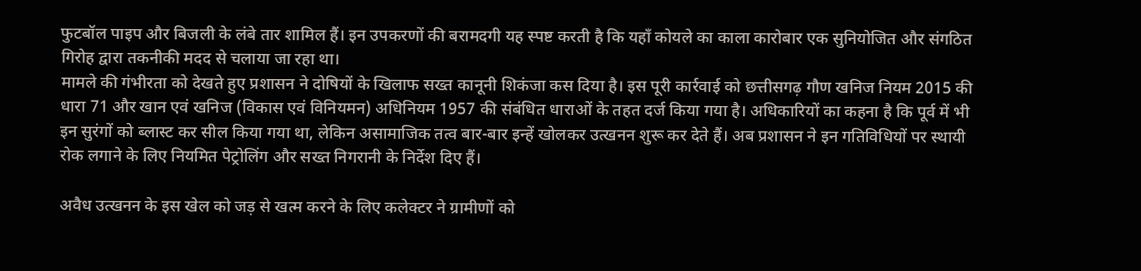फुटबॉल पाइप और बिजली के लंबे तार शामिल हैं। इन उपकरणों की बरामदगी यह स्पष्ट करती है कि यहाँ कोयले का काला कारोबार एक सुनियोजित और संगठित गिरोह द्वारा तकनीकी मदद से चलाया जा रहा था।
मामले की गंभीरता को देखते हुए प्रशासन ने दोषियों के खिलाफ सख्त कानूनी शिकंजा कस दिया है। इस पूरी कार्रवाई को छत्तीसगढ़ गौण खनिज नियम 2015 की धारा 71 और खान एवं खनिज (विकास एवं विनियमन) अधिनियम 1957 की संबंधित धाराओं के तहत दर्ज किया गया है। अधिकारियों का कहना है कि पूर्व में भी इन सुरंगों को ब्लास्ट कर सील किया गया था, लेकिन असामाजिक तत्व बार-बार इन्हें खोलकर उत्खनन शुरू कर देते हैं। अब प्रशासन ने इन गतिविधियों पर स्थायी रोक लगाने के लिए नियमित पेट्रोलिंग और सख्त निगरानी के निर्देश दिए हैं।

अवैध उत्खनन के इस खेल को जड़ से खत्म करने के लिए कलेक्टर ने ग्रामीणों को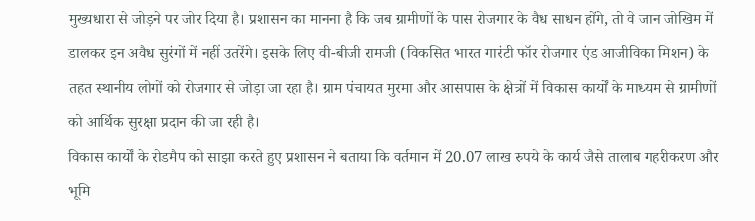मुख्यधारा से जोड़ने पर जोर दिया है। प्रशासन का मानना है कि जब ग्रामीणों के पास रोजगार के वैध साधन होंगे, तो वे जान जोखिम में डालकर इन अवैध सुरंगों में नहीं उतरेंगे। इसके लिए वी-बीजी रामजी (विकसित भारत गारंटी फॉर रोजगार एंड आजीविका मिशन) के तहत स्थानीय लोगों को रोजगार से जोड़ा जा रहा है। ग्राम पंचायत मुरमा और आसपास के क्षेत्रों में विकास कार्यों के माध्यम से ग्रामीणों को आर्थिक सुरक्षा प्रदान की जा रही है।
विकास कार्यों के रोडमैप को साझा करते हुए प्रशासन ने बताया कि वर्तमान में 20.07 लाख रुपये के कार्य जैसे तालाब गहरीकरण और भूमि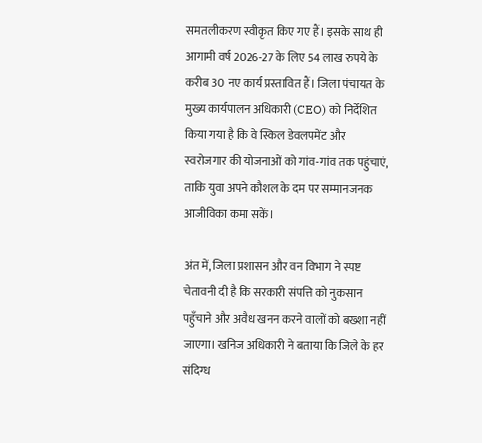समतलीकरण स्वीकृत किए गए हैं। इसके साथ ही आगामी वर्ष 2026-27 के लिए 54 लाख रुपये के करीब 30 नए कार्य प्रस्तावित हैं। जिला पंचायत के मुख्य कार्यपालन अधिकारी (CEO) को निर्देशित किया गया है कि वे स्किल डेवलपमेंट और स्वरोजगार की योजनाओं को गांव-गांव तक पहुंचाएं, ताकि युवा अपने कौशल के दम पर सम्मानजनक आजीविका कमा सकें।

अंत में, जिला प्रशासन और वन विभाग ने स्पष्ट चेतावनी दी है कि सरकारी संपत्ति को नुकसान पहुँचाने और अवैध खनन करने वालों को बख्शा नहीं जाएगा। खनिज अधिकारी ने बताया कि जिले के हर संदिग्ध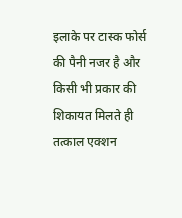इलाके पर टास्क फोर्स की पैनी नजर है और किसी भी प्रकार की शिकायत मिलते ही तत्काल एक्शन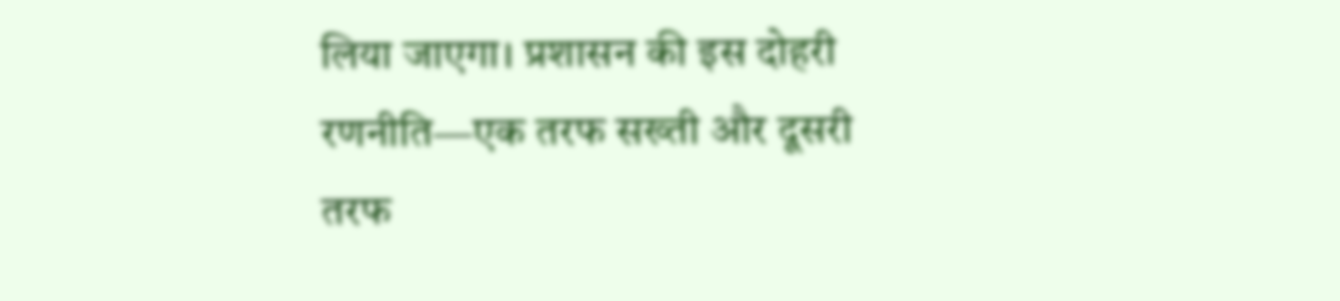लिया जाएगा। प्रशासन की इस दोहरी रणनीति—एक तरफ सख्ती और दूसरी तरफ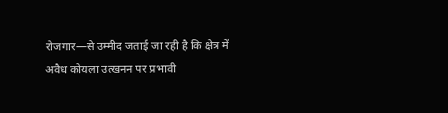रोजगार—से उम्मीद जताई जा रही है कि क्षेत्र में अवैध कोयला उत्खनन पर प्रभावी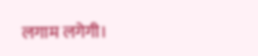लगाम लगेगी।